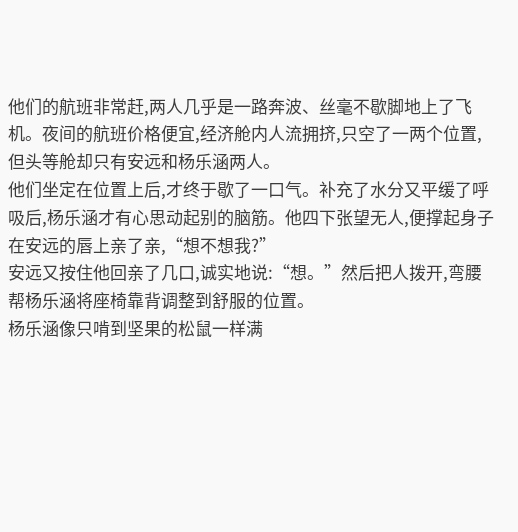他们的航班非常赶,两人几乎是一路奔波、丝毫不歇脚地上了飞机。夜间的航班价格便宜,经济舱内人流拥挤,只空了一两个位置,但头等舱却只有安远和杨乐涵两人。
他们坐定在位置上后,才终于歇了一口气。补充了水分又平缓了呼吸后,杨乐涵才有心思动起别的脑筋。他四下张望无人,便撑起身子在安远的唇上亲了亲,“想不想我?”
安远又按住他回亲了几口,诚实地说:“想。”然后把人拨开,弯腰帮杨乐涵将座椅靠背调整到舒服的位置。
杨乐涵像只啃到坚果的松鼠一样满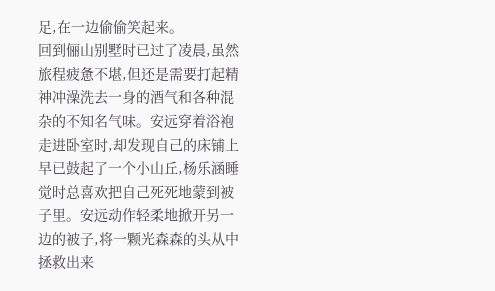足,在一边偷偷笑起来。
回到俪山别墅时已过了凌晨,虽然旅程疲惫不堪,但还是需要打起精神冲澡洗去一身的酒气和各种混杂的不知名气味。安远穿着浴袍走进卧室时,却发现自己的床铺上早已鼓起了一个小山丘,杨乐涵睡觉时总喜欢把自己死死地蒙到被子里。安远动作轻柔地掀开另一边的被子,将一颗光森森的头从中拯救出来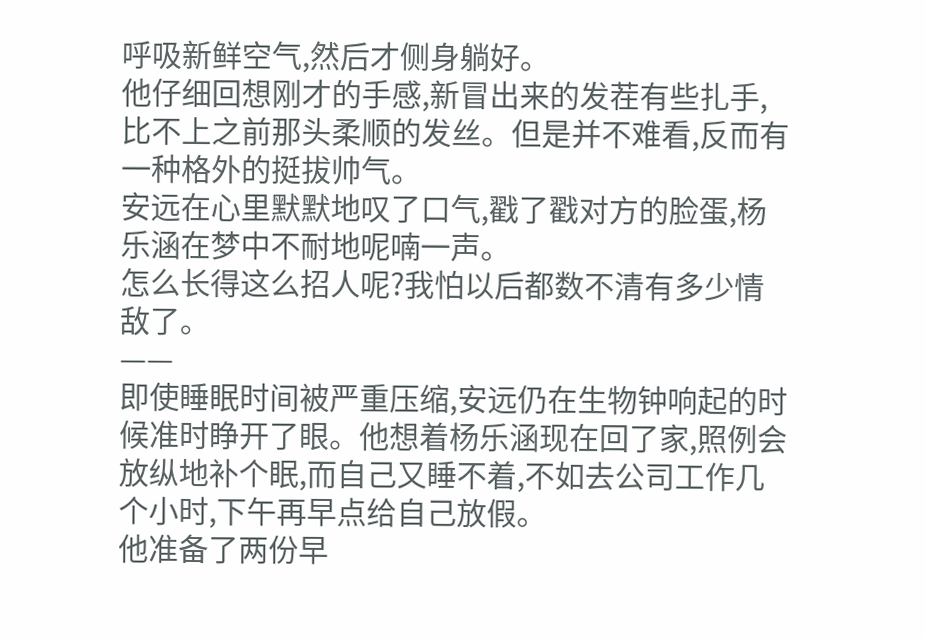呼吸新鲜空气,然后才侧身躺好。
他仔细回想刚才的手感,新冒出来的发茬有些扎手,比不上之前那头柔顺的发丝。但是并不难看,反而有一种格外的挺拔帅气。
安远在心里默默地叹了口气,戳了戳对方的脸蛋,杨乐涵在梦中不耐地呢喃一声。
怎么长得这么招人呢?我怕以后都数不清有多少情敌了。
——
即使睡眠时间被严重压缩,安远仍在生物钟响起的时候准时睁开了眼。他想着杨乐涵现在回了家,照例会放纵地补个眠,而自己又睡不着,不如去公司工作几个小时,下午再早点给自己放假。
他准备了两份早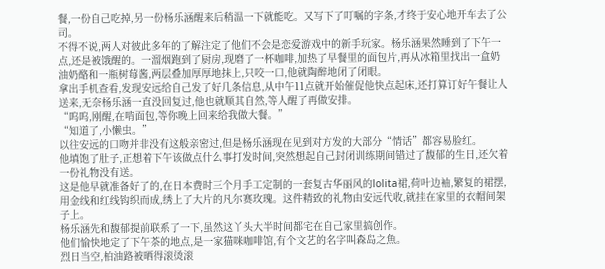餐,一份自己吃掉,另一份杨乐涵醒来后稍温一下就能吃。又写下了叮嘱的字条,才终于安心地开车去了公司。
不得不说,两人对彼此多年的了解注定了他们不会是恋爱游戏中的新手玩家。杨乐涵果然睡到了下午一点,还是被饿醒的。一溜烟跑到了厨房,现磨了一杯咖啡,加热了早餐里的面包片,再从冰箱里找出一盒奶油奶酪和一瓶树莓酱,两层叠加厚厚地抹上,只咬一口,他就陶醉地闭了闭眼。
拿出手机查看,发现安远给自己发了好几条信息,从中午11点就开始催促他快点起床,还打算订好午餐让人送来,无奈杨乐涵一直没回复过,他也就顺其自然,等人醒了再做安排。
“呜呜,刚醒,在啃面包,等你晚上回来给我做大餐。”
“知道了,小懒虫。”
以往安远的口吻并非没有这般亲密过,但是杨乐涵现在见到对方发的大部分“情话”都容易脸红。
他填饱了肚子,正想着下午该做点什么事打发时间,突然想起自己封闭训练期间错过了馥郁的生日,还欠着一份礼物没有送。
这是他早就准备好了的,在日本费时三个月手工定制的一套复古华丽风的lolita裙,荷叶边袖,繁复的裙摆,用金线和红线钩织而成,绣上了大片的凡尔赛玫瑰。这件精致的礼物由安远代收,就挂在家里的衣帽间架子上。
杨乐涵先和馥郁提前联系了一下,虽然这丫头大半时间都宅在自己家里搞创作。
他们愉快地定了下午茶的地点,是一家猫咪咖啡馆,有个文艺的名字叫森岛之魚。
烈日当空,柏油路被晒得滚烫滚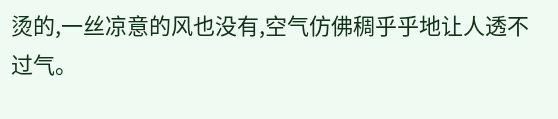烫的,一丝凉意的风也没有,空气仿佛稠乎乎地让人透不过气。